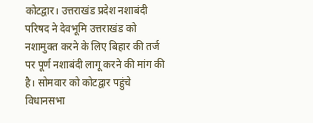कोटद्वार। उत्तराखंड प्रदेश नशाबंदी परिषद ने देवभूमि उत्तराखंड को नशामुक्त करने के लिए बिहार की तर्ज पर पूर्ण नशाबंदी लागू करने की मांग की है। सोमवार को कोटद्वार पहुंचे विधानसभा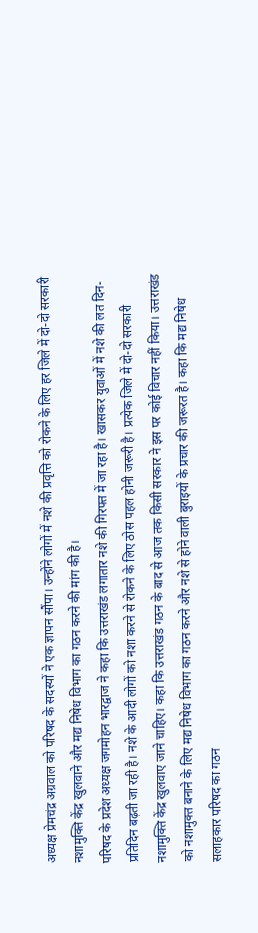अध्यक्ष प्रेमचंद्र अग्रवाल को परिषद के सदस्यों ने एक ज्ञापन सौंपा। उन्होंने लोगों में नशे की प्रवृत्ति को रोकने के लिए हर जिले में दो-दो सरकारी नशामुक्ति केंद्र खुलवाने और मद्य निषेध विभाग का गठन करने की मांग की है।
परिषद के प्रदेश अध्यक्ष जगमोहन भारद्वाज ने कहा कि उत्तराखंड लगातार नशे की गिरफ्त में जा रहा है। खासकर युवाओं में नशे की लत दिन-प्रतिदिन बढ़ती जा रही है। नशे के आदी लोगों को नशा करने से रोकने के लिए ठोस पहल होनी जरूरी है। प्रत्येक जिले में दो-दो सरकारी नशामुक्ति केंद्र खुलवाए जाने चाहिए। कहा कि उत्तराखंड गठन के बाद से आज तक किसी सरकार ने इस पर कोई विचार नहीं किया। उत्तराखंड को नशामुक्त बनाने के लिए मद्य निषेध विभाग का गठन करने और नशे से होने वाली बुराइयों के प्रचार की जरूरत है। कहा कि मद्य निषेध सलाहकार परिषद का गठन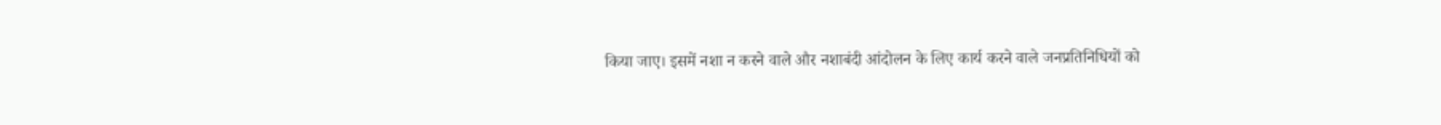किया जाए। इसमें नशा न करने वाले और नशाबंदी आंदोलन के लिए कार्य करने वाले जनप्रतिनिधियों को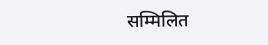सम्मिलित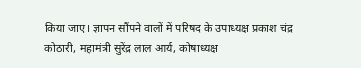किया जाए। ज्ञापन सौंपने वालों में परिषद के उपाध्यक्ष प्रकाश चंद्र कोठारी, महामंत्री सुरेंद्र लाल आर्य, कोषाध्यक्ष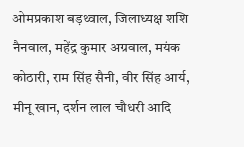ओमप्रकाश बड़थ्वाल, जिलाध्यक्ष शशि नैनवाल, महेंद्र कुमार अग्रवाल, मयंक कोठारी, राम सिंह सैनी, वीर सिंह आर्य, मीनू खान, दर्शन लाल चौधरी आदि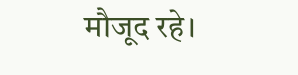मौजूद रहे।